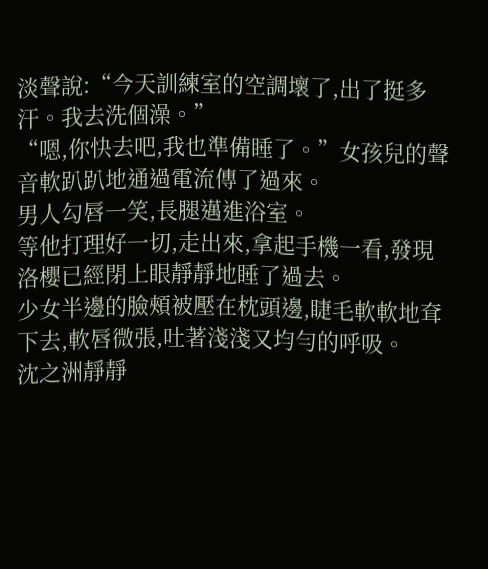淡聲說:“今天訓練室的空調壞了,出了挺多汗。我去洗個澡。”
“嗯,你快去吧,我也準備睡了。”女孩兒的聲音軟趴趴地通過電流傳了過來。
男人勾唇一笑,長腿邁進浴室。
等他打理好一切,走出來,拿起手機一看,發現洛櫻已經閉上眼靜靜地睡了過去。
少女半邊的臉頰被壓在枕頭邊,睫毛軟軟地耷下去,軟唇微張,吐著淺淺又均勻的呼吸。
沈之洲靜靜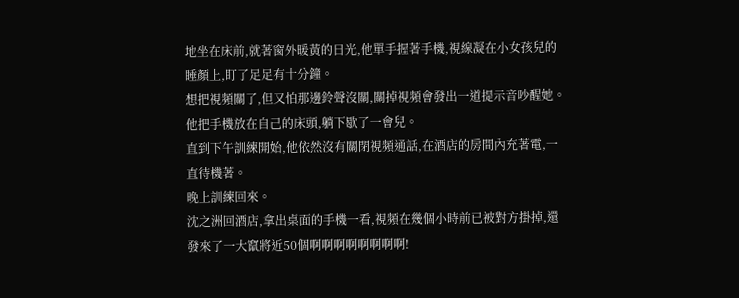地坐在床前,就著窗外暖黃的日光,他單手握著手機,視線凝在小女孩兒的睡顏上,盯了足足有十分鐘。
想把視頻關了,但又怕那邊鈴聲沒關,關掉視頻會發出一道提示音吵醒她。
他把手機放在自己的床頭,躺下歇了一會兒。
直到下午訓練開始,他依然沒有關閉視頻通話,在酒店的房間內充著電,一直待機著。
晚上訓練回來。
沈之洲回酒店,拿出桌面的手機一看,視頻在幾個小時前已被對方掛掉,還發來了一大竄將近50個啊啊啊啊啊啊啊啊!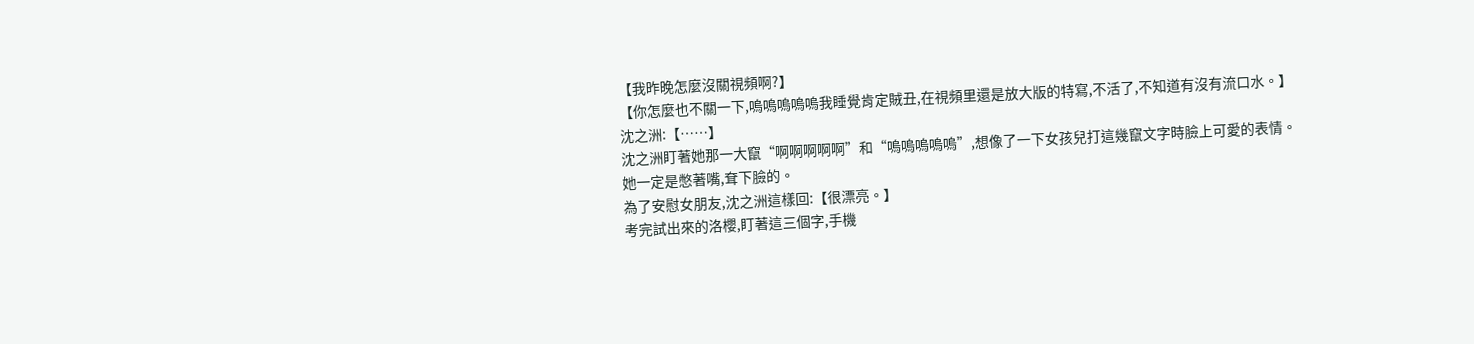【我昨晚怎麼沒關視頻啊?】
【你怎麼也不關一下,嗚嗚嗚嗚嗚我睡覺肯定賊丑,在視頻里還是放大版的特寫,不活了,不知道有沒有流口水。】
沈之洲:【……】
沈之洲盯著她那一大竄“啊啊啊啊啊”和“嗚嗚嗚嗚嗚”,想像了一下女孩兒打這幾竄文字時臉上可愛的表情。
她一定是憋著嘴,耷下臉的。
為了安慰女朋友,沈之洲這樣回:【很漂亮。】
考完試出來的洛櫻,盯著這三個字,手機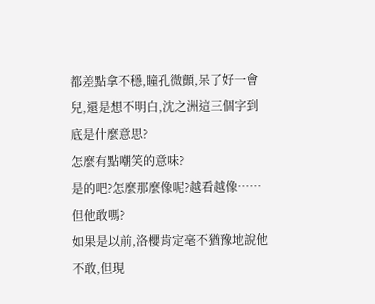都差點拿不穩,瞳孔微顫,呆了好一會兒,還是想不明白,沈之洲這三個字到底是什麼意思?
怎麼有點嘲笑的意味?
是的吧?怎麼那麼像呢?越看越像……
但他敢嗎?
如果是以前,洛櫻肯定毫不猶豫地說他不敢,但現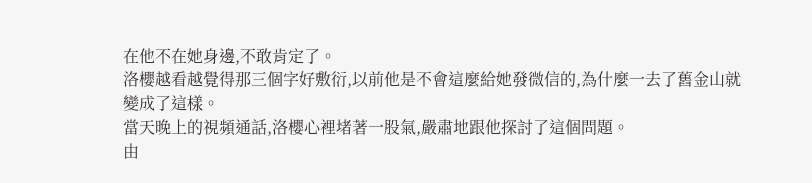在他不在她身邊,不敢肯定了。
洛櫻越看越覺得那三個字好敷衍,以前他是不會這麼給她發微信的,為什麼一去了舊金山就變成了這樣。
當天晚上的視頻通話,洛櫻心裡堵著一股氣,嚴肅地跟他探討了這個問題。
由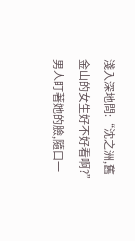淺入深地問:“沈之洲,舊金山的女生好不好看啊?”
男人盯著她的臉,隨口一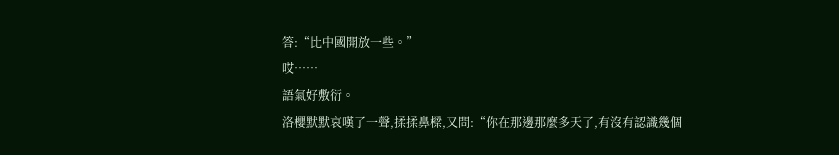答:“比中國開放一些。”
哎……
語氣好敷衍。
洛櫻默默哀嘆了一聲,揉揉鼻樑,又問:“你在那邊那麼多天了,有沒有認識幾個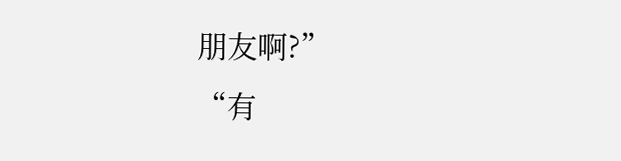朋友啊?”
“有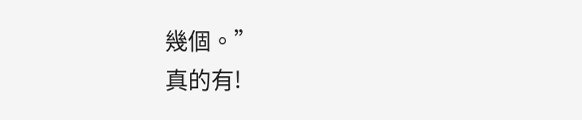幾個。”
真的有!